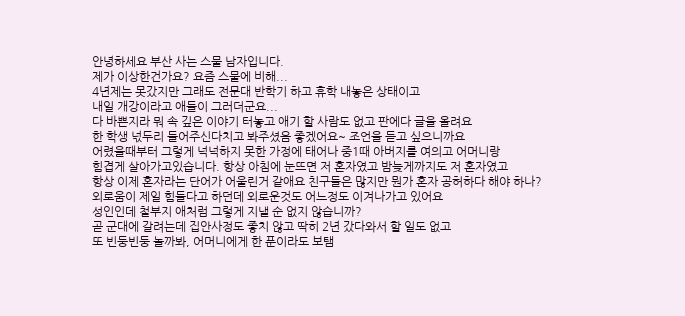안녕하세요 부산 사는 스물 남자입니다.
제가 이상한건가요? 요즘 스물에 비해...
4년제는 못갔지만 그래도 전문대 반학기 하고 휴학 내놓은 상태이고
내일 개강이라고 애들이 그러더군요...
다 바쁜지라 뭐 속 깊은 이야기 터놓고 애기 할 사람도 없고 판에다 글을 올려요
한 학생 넋두리 들어주신다치고 봐주셨음 좋겠어요~ 조언을 듣고 싶으니까요
어렸을때부터 그렇게 넉넉하지 못한 가정에 태어나 중1때 아버지를 여의고 어머니랑
힘겹게 살아가고있습니다. 항상 아침에 눈뜨면 저 혼자였고 밤늦게까지도 저 혼자였고
항상 이제 혼자라는 단어가 어울린거 같애요 친구들은 많지만 뭔가 혼자 공허하다 해야 하나?
외로움이 제일 힘들다고 하던데 외로운것도 어느정도 이겨나가고 있어요
성인인데 철부지 애처럼 그렇게 지낼 순 없지 않습니까?
곧 군대에 갈려는데 집안사정도 좋치 않고 딱히 2년 갔다와서 할 일도 없고
또 빈둥빈둥 놀까봐, 어머니에게 한 푼이라도 보탬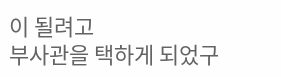이 될려고
부사관을 택하게 되었구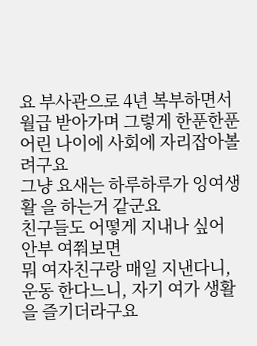요 부사관으로 4년 복부하면서 월급 받아가며 그렇게 한푼한푼
어린 나이에 사회에 자리잡아볼려구요
그냥 요새는 하루하루가 잉여생활 을 하는거 같군요
친구들도 어떻게 지내나 싶어 안부 여쭤보면
뭐 여자친구랑 매일 지낸다니, 운동 한다느니, 자기 여가 생활을 즐기더라구요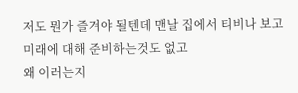저도 뭔가 즐겨야 될텐데 맨날 집에서 티비나 보고 미래에 대해 준비하는것도 없고
왜 이러는지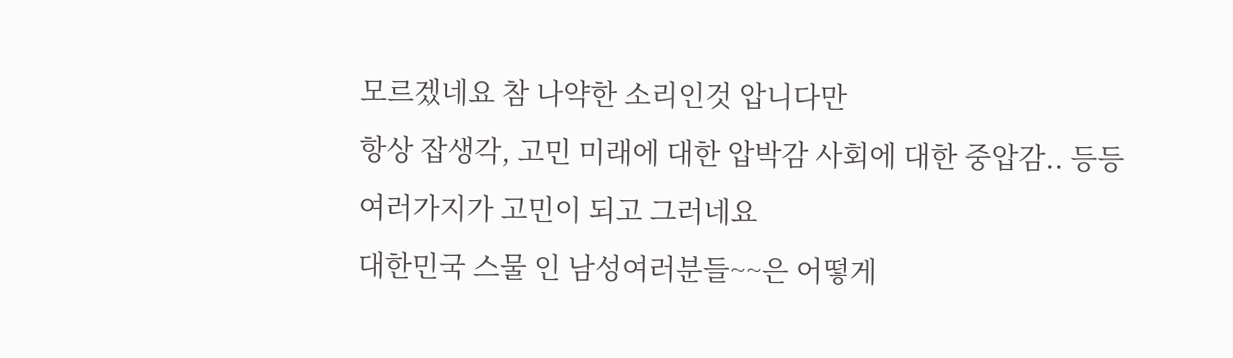모르겠네요 참 나약한 소리인것 압니다만
항상 잡생각, 고민 미래에 대한 압박감 사회에 대한 중압감.. 등등
여러가지가 고민이 되고 그러네요
대한민국 스물 인 남성여러분들~~은 어떻게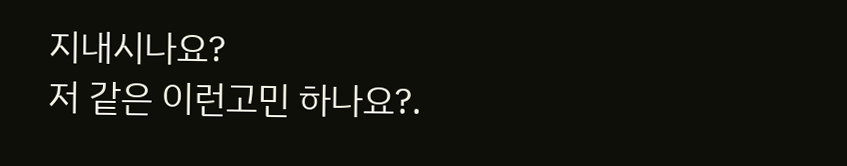지내시나요?
저 같은 이런고민 하나요?.